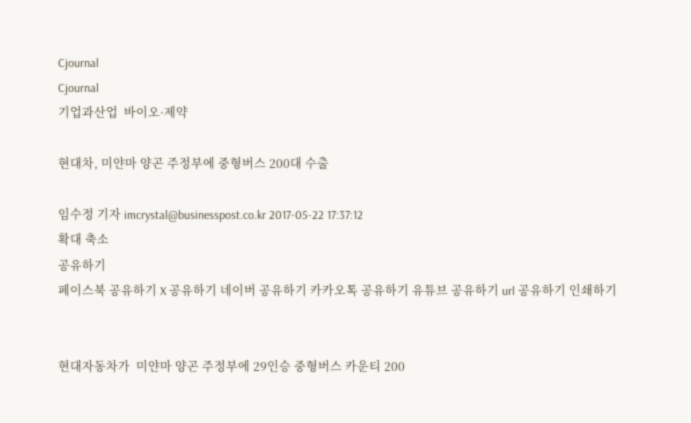Cjournal
Cjournal
기업과산업  바이오·제약

현대차, 미얀마 양곤 주정부에 중형버스 200대 수출

임수정 기자 imcrystal@businesspost.co.kr 2017-05-22 17:37:12
확대 축소
공유하기
페이스북 공유하기 X 공유하기 네이버 공유하기 카카오톡 공유하기 유튜브 공유하기 url 공유하기 인쇄하기


현대자동차가  미얀마 양곤 주정부에 29인승 중형버스 카운티 200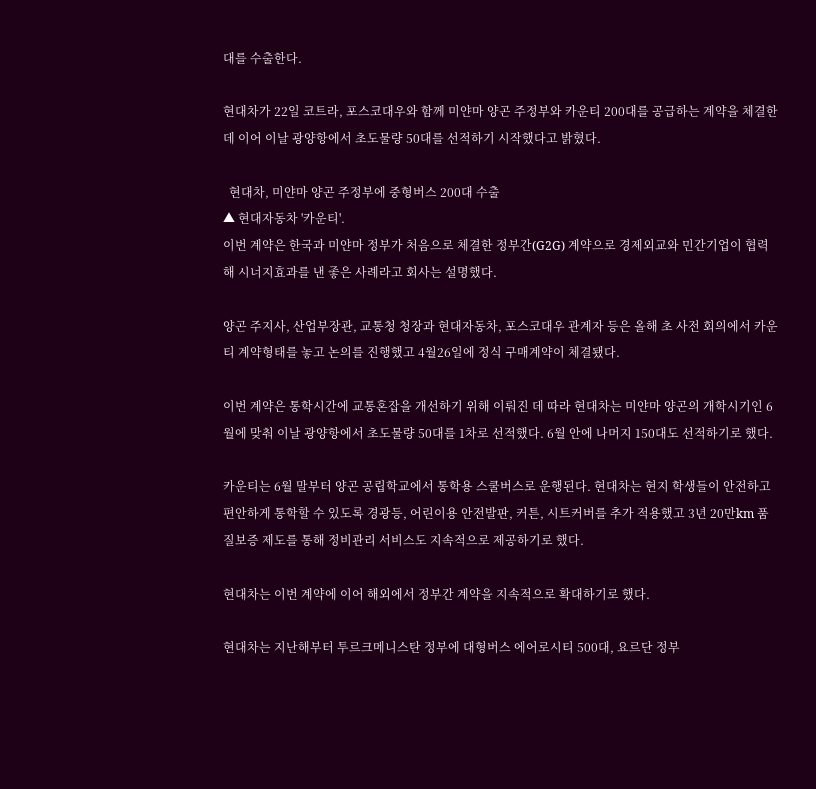대를 수출한다.

현대차가 22일 코트라, 포스코대우와 함께 미얀마 양곤 주정부와 카운티 200대를 공급하는 계약을 체결한 데 이어 이날 광양항에서 초도물량 50대를 선적하기 시작했다고 밝혔다.

  현대차, 미얀마 양곤 주정부에 중형버스 200대 수출
▲ 현대자동차 '카운티'.
이번 계약은 한국과 미얀마 정부가 처음으로 체결한 정부간(G2G) 계약으로 경제외교와 민간기업이 협력해 시너지효과를 낸 좋은 사례라고 회사는 설명했다.

양곤 주지사, 산업부장관, 교통청 청장과 현대자동차, 포스코대우 관계자 등은 올해 초 사전 회의에서 카운티 계약형태를 놓고 논의를 진행했고 4월26일에 정식 구매계약이 체결됐다.

이번 계약은 통학시간에 교통혼잡을 개선하기 위해 이뤄진 데 따라 현대차는 미얀마 양곤의 개학시기인 6월에 맞춰 이날 광양항에서 초도물량 50대를 1차로 선적했다. 6월 안에 나머지 150대도 선적하기로 했다.

카운티는 6월 말부터 양곤 공립학교에서 통학용 스쿨버스로 운행된다. 현대차는 현지 학생들이 안전하고 편안하게 통학할 수 있도록 경광등, 어린이용 안전발판, 커튼, 시트커버를 추가 적용했고 3년 20만km 품질보증 제도를 통해 정비관리 서비스도 지속적으로 제공하기로 했다.

현대차는 이번 계약에 이어 해외에서 정부간 계약을 지속적으로 확대하기로 했다.

현대차는 지난해부터 투르크메니스탄 정부에 대형버스 에어로시티 500대, 요르단 정부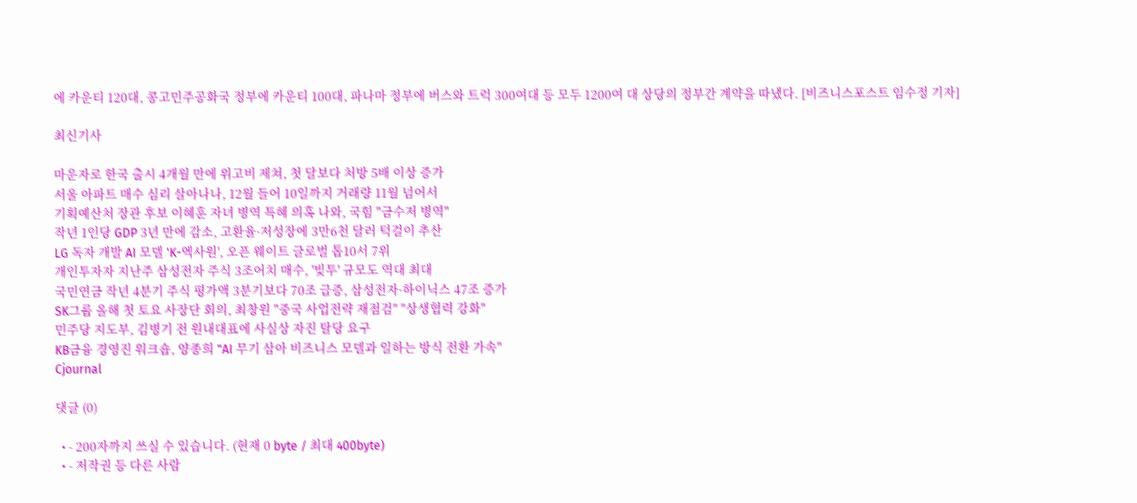에 카운티 120대, 콩고민주공화국 정부에 카운티 100대, 파나마 정부에 버스와 트럭 300여대 등 모두 1200여 대 상당의 정부간 계약을 따냈다. [비즈니스포스트 임수정 기자]

최신기사

마운자로 한국 출시 4개월 만에 위고비 제쳐, 첫 달보다 처방 5배 이상 증가
서울 아파트 매수 심리 살아나나, 12월 들어 10일까지 거래량 11월 넘어서
기획예산처 장관 후보 이혜훈 자녀 병역 특혜 의혹 나와, 국힘 "금수저 병역"
작년 1인당 GDP 3년 만에 감소, 고환율·저성장에 3만6천 달러 턱걸이 추산
LG 독자 개발 AI 모델 'K-엑사원', 오픈 웨이트 글로벌 톱10서 7위
개인투자자 지난주 삼성전자 주식 3조어치 매수, '빚투' 규모도 역대 최대
국민연금 작년 4분기 주식 평가액 3분기보다 70조 급증, 삼성전자·하이닉스 47조 증가
SK그룹 올해 첫 토요 사장단 회의, 최창원 "중국 사업전략 재점검" "상생협력 강화"
민주당 지도부, 김병기 전 원내대표에 사실상 자진 탈당 요구
KB금융 경영진 워크숍, 양종희 "AI 무기 삼아 비즈니스 모델과 일하는 방식 전환 가속"
Cjournal

댓글 (0)

  • - 200자까지 쓰실 수 있습니다. (현재 0 byte / 최대 400byte)
  • - 저작권 등 다른 사람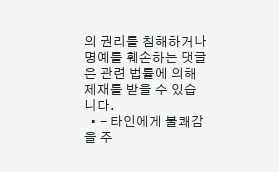의 권리를 침해하거나 명예를 훼손하는 댓글은 관련 법률에 의해 제재를 받을 수 있습니다.
  • - 타인에게 불쾌감을 주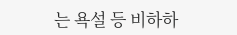는 욕설 등 비하하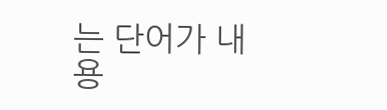는 단어가 내용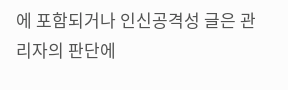에 포함되거나 인신공격성 글은 관리자의 판단에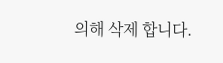의해 삭제 합니다.